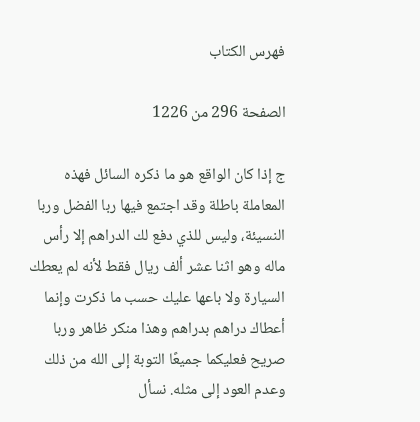فهرس الكتاب

الصفحة 296 من 1226

ج إذا كان الواقع هو ما ذكره السائل فهذه المعاملة باطلة وقد اجتمع فيها ربا الفضل وربا النسيئة، وليس للذي دفع لك الدراهم إلا رأس ماله وهو اثنا عشر ألف ريال فقط لأنه لم يعطك السيارة ولا باعها عليك حسب ما ذكرت وإنما أعطاك دراهم بدراهم وهذا منكر ظاهر وربا صريح فعليكما جميعًا التوبة إلى الله من ذلك وعدم العود إلى مثله. نسأل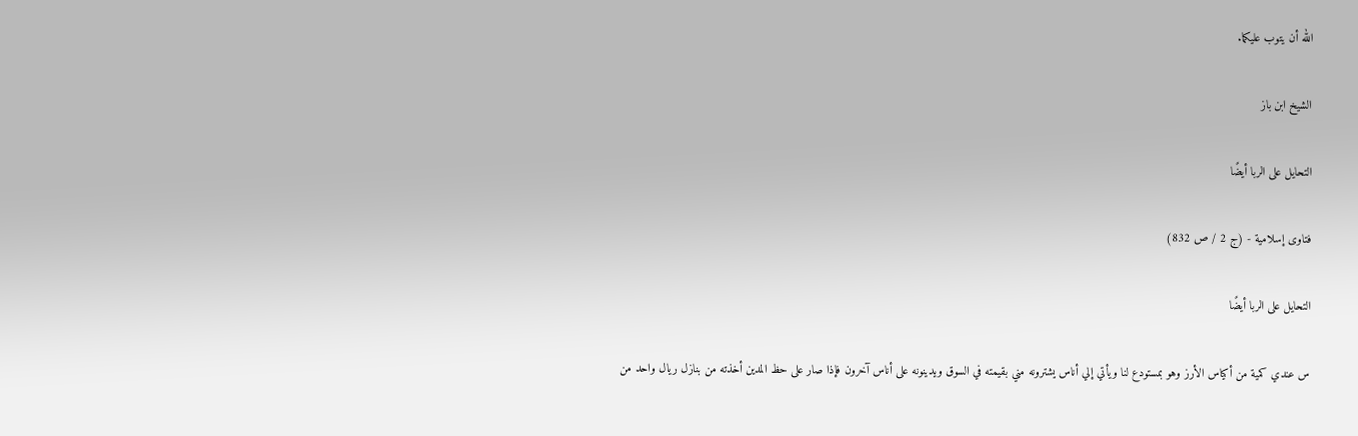الله أن يتوب عليكما.

الشيخ ابن باز

التحايل على الربا أيضًا

فتاوى إسلامية - (ج 2 / ص 832)

التحايل على الربا أيضًا

س عندي كمية من أكياس الأرز وهو بمستودع لنا ويأتي إلي أناس يشترونه مني بقيمته في السوق ويدينونه على أناس آخرون فإذا صار على حظ المدين أخذته من بنازل ريال واحد من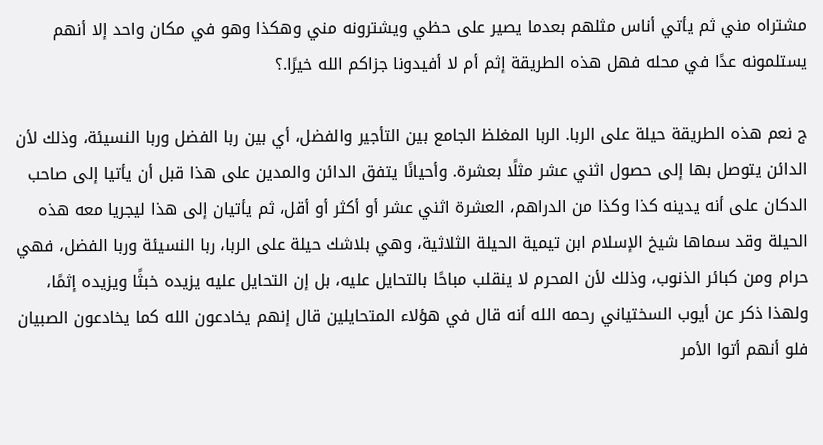مشتراه مني ثم يأتي أناس مثلهم بعدما يصير على حظي ويشترونه مني وهكذا وهو في مكان واحد إلا أنهم يستلمونه عدًا في محله فهل هذه الطريقة إثم أم لا أفيدونا جزاكم الله خيرًا.؟

ج نعم هذه الطريقة حيلة على الربا. الربا المغلظ الجامع بين التأجير والفضل، أي بين ربا الفضل وربا النسيئة، وذلك لأن الدائن يتوصل بها إلى حصول اثني عشر مثلًا بعشرة. وأحيانًا يتفق الدائن والمدين على هذا قبل أن يأتيا إلى صاحب الدكان على أنه يدينه كذا وكذا من الدراهم، العشرة اثني عشر أو أكثر أو أقل، ثم يأتيان إلى هذا ليجريا معه هذه الحيلة وقد سماها شيخ الإسلام ابن تيمية الحيلة الثلاثية، وهي بلاشك حيلة على الربا، ربا النسيئة وربا الفضل، فهي حرام ومن كبائر الذنوب، وذلك لأن المحرم لا ينقلب مباحًا بالتحايل عليه، بل إن التحايل عليه يزيده خبثًا ويزيده إثمًا، ولهذا ذكر عن أيوب السختياني رحمه الله أنه قال في هؤلاء المتحايلين قال إنهم يخادعون الله كما يخادعون الصبيان فلو أنهم أتوا الأمر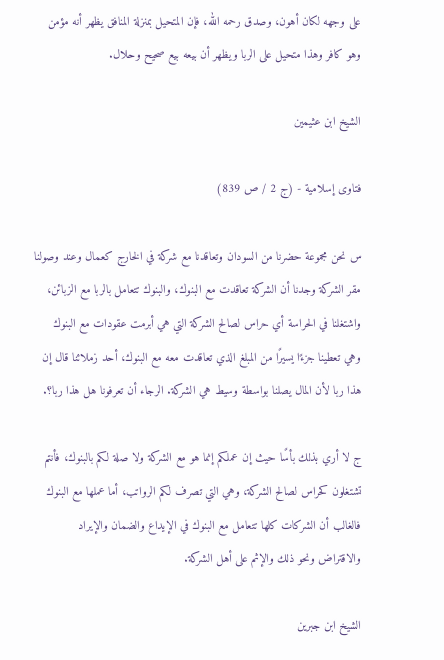على وجهه لكان أهون، وصدق رحمه الله، فإن المتحيل بمنزلة المنافق يظهر أنه مؤمن وهو كافر وهذا متحيل على الربا ويظهر أن بيعه بيع صحيح وحلال.

الشيخ ابن عثيمين

فتاوى إسلامية - (ج 2 / ص 839)

س نحن مجموعة حضرنا من السودان وتعاقدنا مع شركة في الخارج كعمال وعند وصولنا مقر الشركة وجدنا أن الشركة تعاقدت مع البنوك، والبنوك تتعامل بالربا مع الزبائن، واشتغلنا في الحراسة أي حراس لصالح الشركة التي هي أبرمت عقودات مع البنوك وهي تعطينا جزءًا يسيرًا من المبلغ الذي تعاقدت معه مع البنوك، أحد زملائنا قال إن هذا ربا لأن المال يصلنا بواسطة وسيط هي الشركة. الرجاء أن تعرفونا هل هذا ربا؟.

ج لا أري بذلك بأسًا حيث إن عملكم إنما هو مع الشركة ولا صلة لكم بالبنوك، فأنتم تشتغلون كحراس لصالح الشركة، وهي التي تصرف لكم الرواتب، أما عملها مع البنوك فالغالب أن الشركات كلها تتعامل مع البنوك في الإيداع والضمان والإيراد والاقتراض ونحو ذلك والإثم على أهل الشركة.

الشيخ ابن جبرين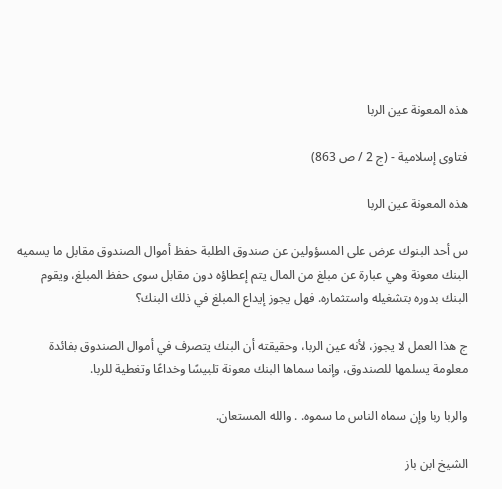هذه المعونة عين الربا

فتاوى إسلامية - (ج 2 / ص 863)

هذه المعونة عين الربا

س أحد البنوك عرض على المسؤولين عن صندوق الطلبة حفظ أموال الصندوق مقابل ما يسميه البنك معونة وهي عبارة عن مبلغ من المال يتم إعطاؤه دون مقابل سوى حفظ المبلغ، ويقوم البنك بدوره بتشغيله واستثماره. فهل يجوز إيداع المبلغ في ذلك البنك؟

ج هذا العمل لا يجوز، لأنه عين الربا، وحقيقته أن البنك يتصرف في أموال الصندوق بفائدة معلومة يسلمها للصندوق، وإنما سماها البنك معونة تلبيسًا وخداعًا وتغطية للربا.

والربا ربا وإن سماه الناس ما سموه. . والله المستعان.

الشيخ ابن باز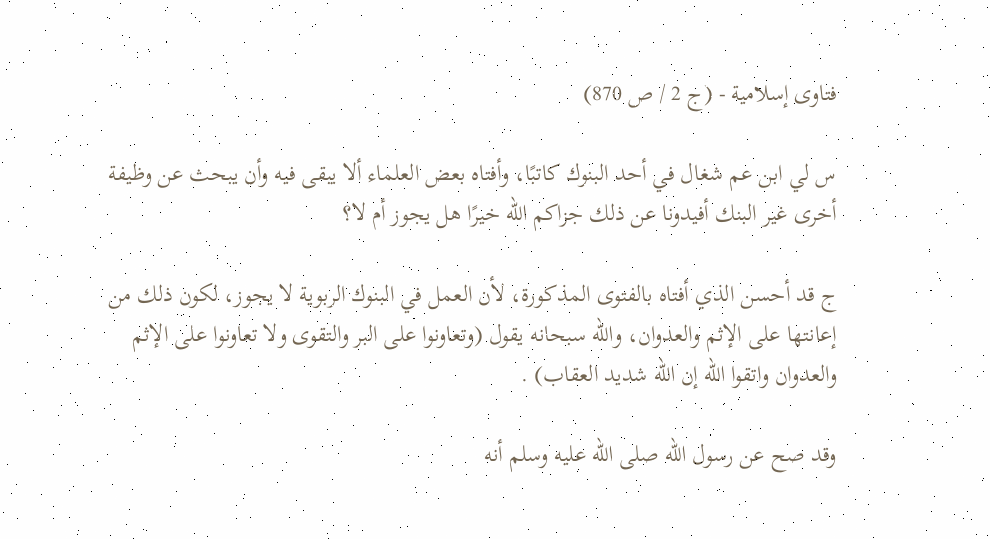فتاوى إسلامية - (ج 2 / ص 870)

س لي ابن عم شغال في أحد البنوك كاتبًا، وأفتاه بعض العلماء ألا يبقى فيه وأن يبحث عن وظيفة أخرى غير البنك أفيدونا عن ذلك جزاكم الله خيرًا هل يجوز أم لا؟

ج قد أحسن الذي أفتاه بالفتوى المذكورة، لأن العمل في البنوك الربوية لا يجوز، لكون ذلك من إعانتها على الإثم والعدوان، والله سبحانه يقول (وتعاونوا على البر والتقوى ولا تعاونوا على الإثم والعدوان واتقوا الله إن الله شديد العقاب) .

وقد صح عن رسول الله صلى الله عليه وسلم أنه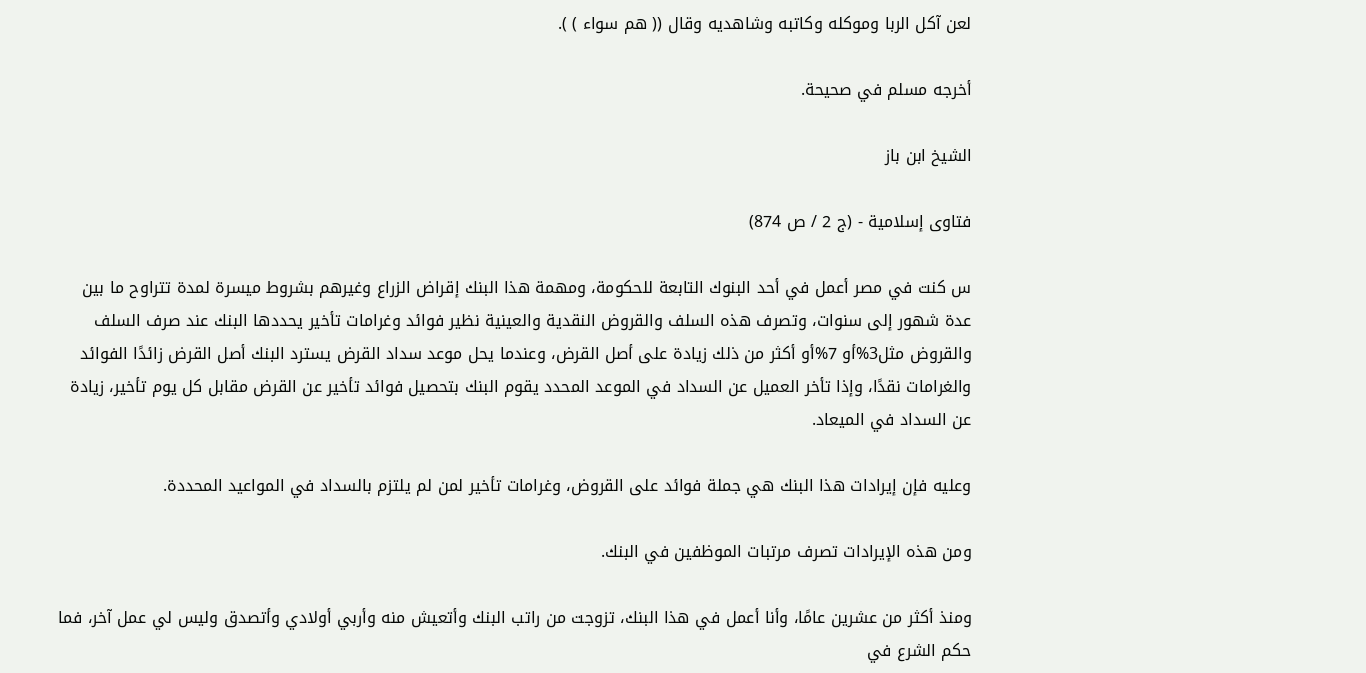لعن آكل الربا وموكله وكاتبه وشاهديه وقال (( هم سواء ) ).

أخرجه مسلم في صحيحة.

الشيخ ابن باز

فتاوى إسلامية - (ج 2 / ص 874)

س كنت في مصر أعمل في أحد البنوك التابعة للحكومة، ومهمة هذا البنك إقراض الزراع وغيرهم بشروط ميسرة لمدة تتراوح ما بين عدة شهور إلى سنوات، وتصرف هذه السلف والقروض النقدية والعينية نظير فوائد وغرامات تأخير يحددها البنك عند صرف السلف والقروض مثل3%أو 7%أو أكثر من ذلك زيادة على أصل القرض، وعندما يحل موعد سداد القرض يسترد البنك أصل القرض زائدًا الفوائد والغرامات نقدًا، وإذا تأخر العميل عن السداد في الموعد المحدد يقوم البنك بتحصيل فوائد تأخير عن القرض مقابل كل يوم تأخير، زيادة عن السداد في الميعاد.

وعليه فإن إيرادات هذا البنك هي جملة فوائد على القروض، وغرامات تأخير لمن لم يلتزم بالسداد في المواعيد المحددة.

ومن هذه الإيرادات تصرف مرتبات الموظفين في البنك.

ومنذ أكثر من عشرين عامًا، وأنا أعمل في هذا البنك، تزوجت من راتب البنك وأتعيش منه وأربي أولادي وأتصدق وليس لي عمل آخر، فما حكم الشرع في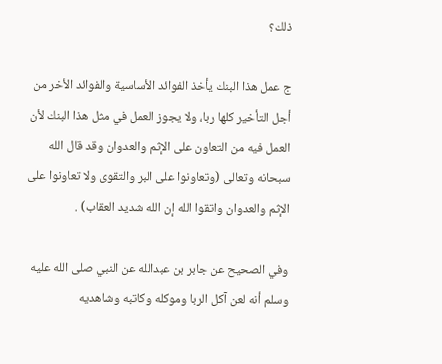ذلك؟

ج عمل هذا البنك يأخذ الفوائد الأساسية والفوائد الأخر من أجل التأخير كلها ربا، ولا يجوز العمل في مثل هذا البنك لأن العمل فيه من التعاون على الإثم والعدوان وقد قال الله سبحانه وتعالى (وتعاونوا على البر والتقوى ولا تعاونوا على الإثم والعدوان واتقوا الله إن الله شديد العقاب) .

وفي الصحيح عن جابر بن عبدالله عن النبي صلى الله عليه وسلم أنه لعن آكل الربا وموكله وكاتبه وشاهديه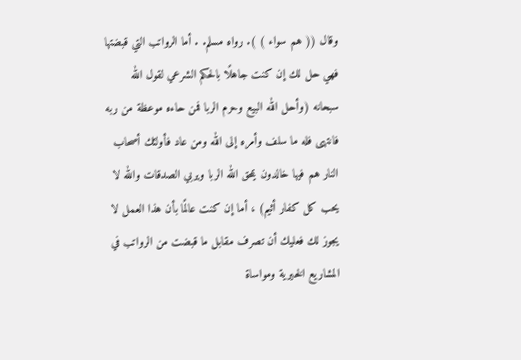وقال (( هم سواء ) ). رواه مسلم. . أما الرواتب التي قبضتها فهي حل لك إن كنت جاهلًا بالحكم الشرعي لقول الله سبحانه (وأحل الله البيع وحرم الربا فمن حاءه موعظة من ربه فانتهى فله ما سلف وأمره إلى الله ومن عاد فأولئك أصحاب النار هم فيها خالدون يمحق الله الربا ويربي الصدقات والله لا يحب كل كفار أثيم) ، أما إن كنت عالمًا بأن هذا العمل لا يجوز لك فعليك أن تصرف مقابل ما قبضت من الرواتب في المشاريع الخيرية ومواساة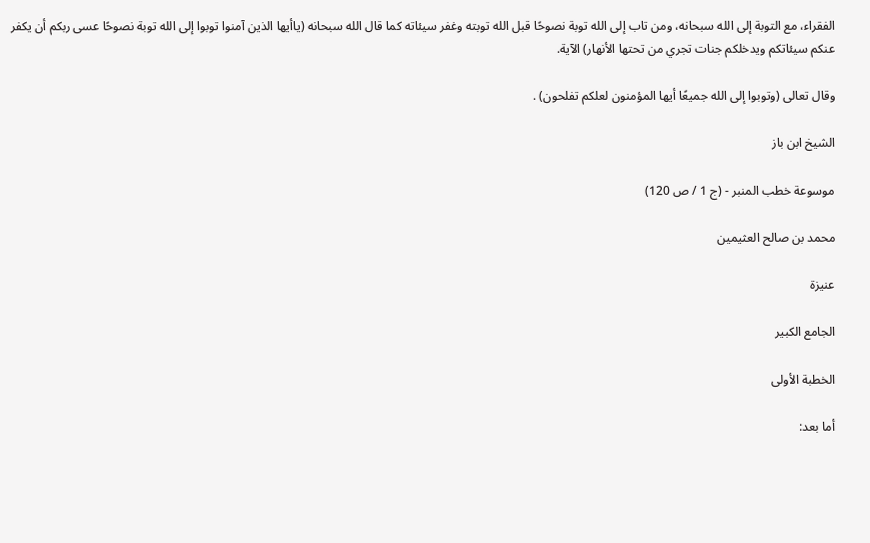الفقراء، مع التوبة إلى الله سبحانه، ومن تاب إلى الله توبة نصوحًا قبل الله توبته وغفر سيئاته كما قال الله سبحانه (ياأيها الذين آمنوا توبوا إلى الله توبة نصوحًا عسى ربكم أن يكفر عنكم سيئاتكم ويدخلكم جنات تجري من تحتها الأنهار) الآية.

وقال تعالى (وتوبوا إلى الله جميعًا أيها المؤمنون لعلكم تفلحون) .

الشيخ ابن باز

موسوعة خطب المنبر - (ج 1 / ص 120)

محمد بن صالح العثيمين

عنيزة

الجامع الكبير

الخطبة الأولى

أما بعد: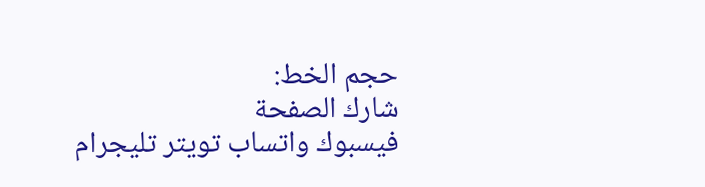حجم الخط:
شارك الصفحة
فيسبوك واتساب تويتر تليجرام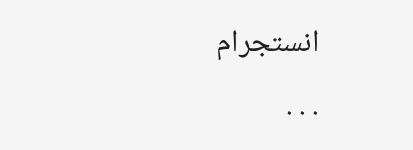انستجرام
. . .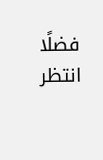فضلًا انتظر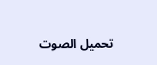تحميل الصوت